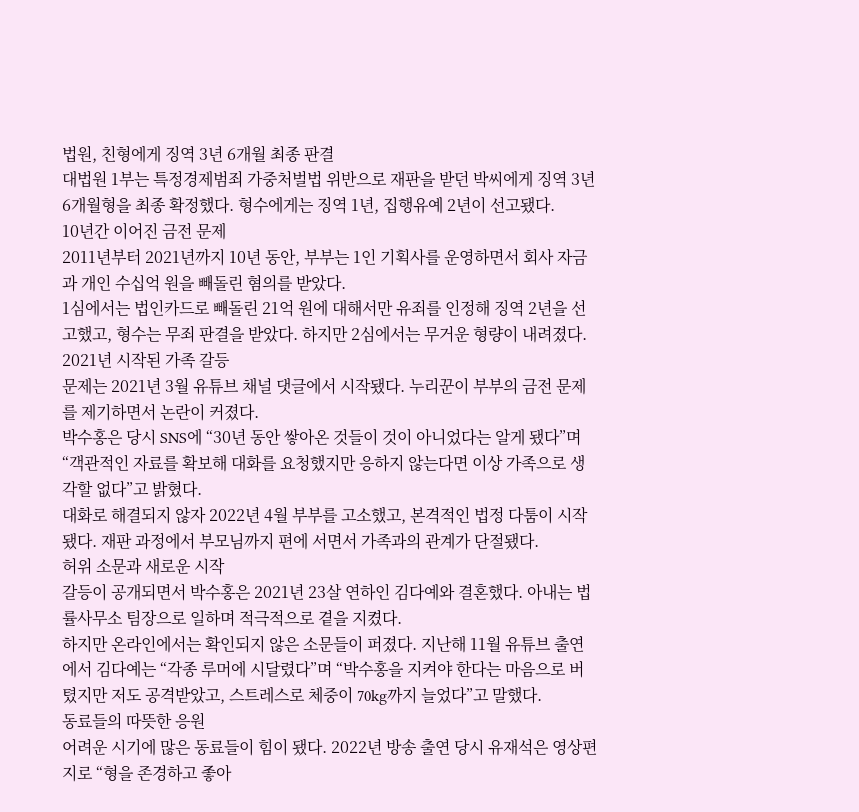법원, 친형에게 징역 3년 6개월 최종 판결
대법원 1부는 특정경제범죄 가중처벌법 위반으로 재판을 받던 박씨에게 징역 3년 6개월형을 최종 확정했다. 형수에게는 징역 1년, 집행유예 2년이 선고됐다.
10년간 이어진 금전 문제
2011년부터 2021년까지 10년 동안, 부부는 1인 기획사를 운영하면서 회사 자금과 개인 수십억 원을 빼돌린 혐의를 받았다.
1심에서는 법인카드로 빼돌린 21억 원에 대해서만 유죄를 인정해 징역 2년을 선고했고, 형수는 무죄 판결을 받았다. 하지만 2심에서는 무거운 형량이 내려졌다.
2021년 시작된 가족 갈등
문제는 2021년 3월 유튜브 채널 댓글에서 시작됐다. 누리꾼이 부부의 금전 문제를 제기하면서 논란이 커졌다.
박수홍은 당시 SNS에 “30년 동안 쌓아온 것들이 것이 아니었다는 알게 됐다”며 “객관적인 자료를 확보해 대화를 요청했지만 응하지 않는다면 이상 가족으로 생각할 없다”고 밝혔다.
대화로 해결되지 않자 2022년 4월 부부를 고소했고, 본격적인 법정 다툼이 시작됐다. 재판 과정에서 부모님까지 편에 서면서 가족과의 관계가 단절됐다.
허위 소문과 새로운 시작
갈등이 공개되면서 박수홍은 2021년 23살 연하인 김다예와 결혼했다. 아내는 법률사무소 팀장으로 일하며 적극적으로 곁을 지켰다.
하지만 온라인에서는 확인되지 않은 소문들이 퍼졌다. 지난해 11월 유튜브 출연에서 김다예는 “각종 루머에 시달렸다”며 “박수홍을 지켜야 한다는 마음으로 버텼지만 저도 공격받았고, 스트레스로 체중이 70kg까지 늘었다”고 말했다.
동료들의 따뜻한 응원
어려운 시기에 많은 동료들이 힘이 됐다. 2022년 방송 출연 당시 유재석은 영상편지로 “형을 존경하고 좋아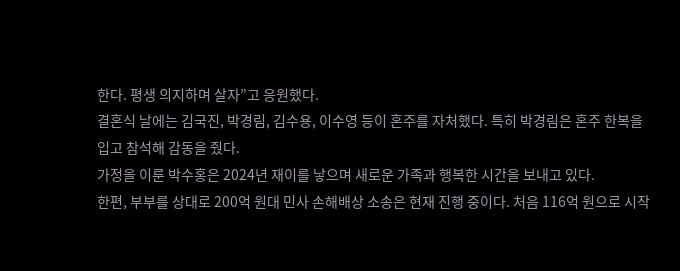한다. 평생 의지하며 살자”고 응원했다.
결혼식 날에는 김국진, 박경림, 김수용, 이수영 등이 혼주를 자처했다. 특히 박경림은 혼주 한복을 입고 참석해 감동을 줬다.
가정을 이룬 박수홍은 2024년 재이를 낳으며 새로운 가족과 행복한 시간을 보내고 있다.
한편, 부부를 상대로 200억 원대 민사 손해배상 소송은 현재 진행 중이다. 처음 116억 원으로 시작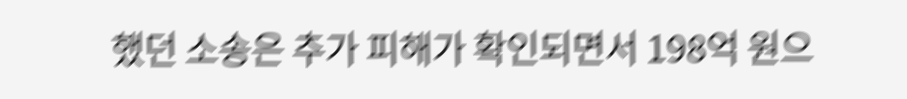했던 소송은 추가 피해가 확인되면서 198억 원으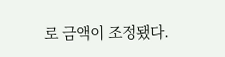로 금액이 조정됐다.